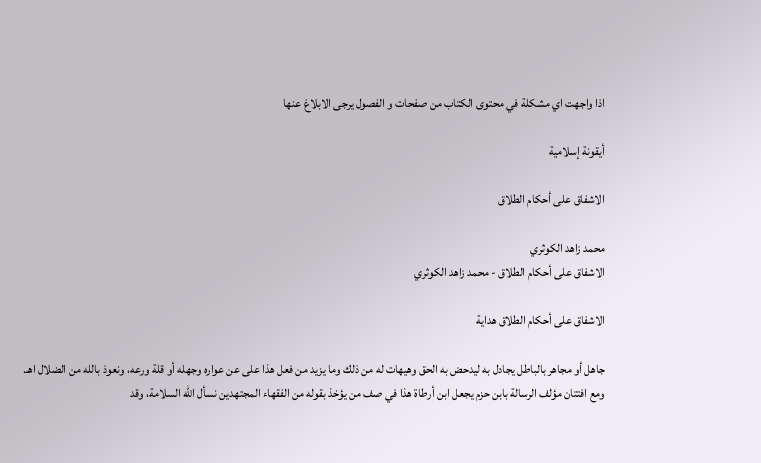اذا واجهت اي مشكلة في محتوى الكتاب من صفحات و الفصول يرجى الابلاغ عنها

أيقونة إسلامية

الاشفاق على أحكام الطلاق

محمد زاهد الكوثري
الاشفاق على أحكام الطلاق - محمد زاهد الكوثري

الاشفاق على أحكام الطلاق هداية

جاهل أو مجاهر بالباطل يجادل به ليدحض به الحق وهيهات له من ذلك وما يزيد من فعل هذا على عن عواره وجهله أو قلة ورعه، ونعوذ بالله من الضلال اهـ.
ومع افتتان مؤلف الرسالة بابن حزم يجعل ابن أرطاة هذا في صف من يؤخذ بقوله من الفقهاء المجتهدين نسأل الله السلامة، وقد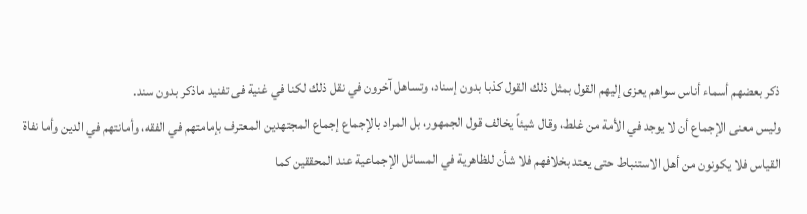ذكر بعضهم أسماء أناس سواهم يعزى إليهم القول بمثل ذلك القول كذبا بدون إسناد، وتساهل آخرون في نقل ذلك لكنا في غنية فى تفنيد ماذكر بدون سند.
وليس معنى الإجماع أن لا يوجد في الأمة من غلط، وقال شيئاً يخالف قول الجمهور، بل المراد بالإجماع إجماع المجتهدين المعترف بإمامتهم في الفقه، وأمانتهم في الدين وأما نفاة القياس فلا يكونون من أهل الاستنباط حتى يعتد بخلافهم فلا شأن للظاهرية في المسائل الإجماعية عند المحققين كما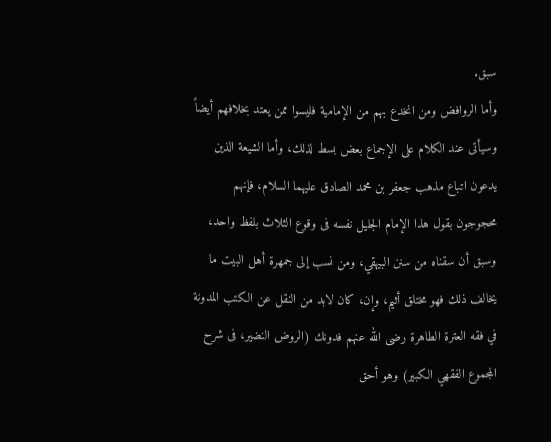سبق.
وأما الروافض ومن انخدع بهم من الإمامية فليسوا ممن يعتد بخلافهم أيضاً وسيأتى عند الكلام على الإجماع بعض بسط لذلك، وأما الشيعة الذين يدعون اتباع مذهب جعفر بن محمد الصادق عليهما السلام، فإنهم محجوجون بقول هذا الإمام الجليل نفسه فى وقوع الثلاث بلفظ واحد، وسبق أن سقناه من سنن البيهقي، ومن نسب إلى جمهرة أهل البيت ما يخالف ذلك فهو مختلق أثيم، وإن، كان لابد من النقل عن الكتب المدونة في فقه العترة الطاهرة رضى الله عنهم فدونك (الروض النضير، فى شرح المجموع الفقهي الكبير) وهو أحق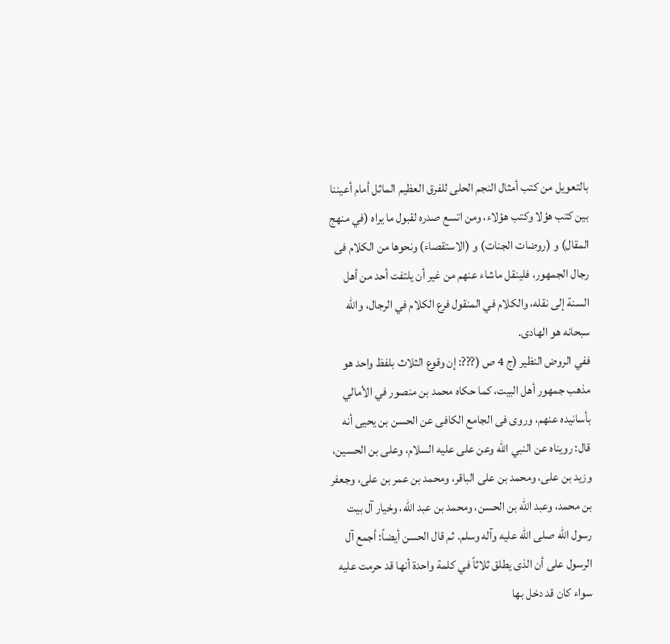بالتعويل من كتب أمثال النجم الحلى للفرق العظيم الماثل أمام أعيننا بين كتب هؤلا وكتب هؤلاء، ومن اتسع صدره لقبول ما يراه (في منهج المقال) و (روضات الجنات) و (الاستقصاء) ونحوها من الكلام فى رجال الجمهور، فلينقل ماشاء عنهم من غير أن يلتفت أحد من أهل السنة إلى نقله، والكلام في المنقول فرع الكلام في الرجال، والله سبحانه هو الهادى.
ففي الروض النظير (ج 4 ص (???: إن وقوع الثلاث بلفظ واحد هو مذهب جمهور أهل البيت، كما حكاه محمد بن منصور في الأمالي بأسانيده عنهم، وروى فى الجامع الكافى عن الحسن بن يحيى أنه قال: رويناه عن النبي الله وعن على عليه السلام، وعلى بن الحسين، وزيد بن على، ومحمد بن على الباقر، ومحمد بن عمر بن على، وجعفر بن محمد، وعبد الله بن الحسن، ومحمد بن عبد الله، وخيار آل بيت رسول الله صلى الله عليه وآله وسلم. ثم قال الحسن أيضاً: أجمع آل الرسول على أن الذى يطلق ثلاثاً في كلمة واحدة أنها قد حرمت عليه سواء كان قد دخل بها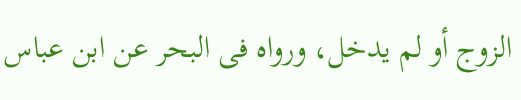الزوج أو لم يدخل، ورواه فى البحر عن ابن عباس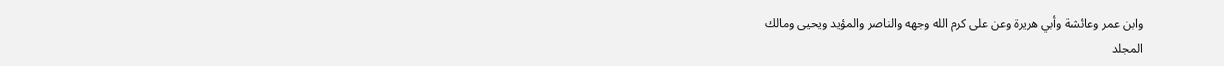وابن عمر وعائشة وأبي هريرة وعن على كرم الله وجهه والناصر والمؤيد ويحيى ومالك
المجلد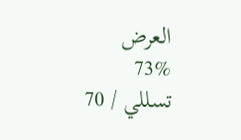العرض
73%
تسللي / 70